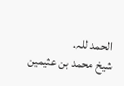الحمد للہ.
شیخ محمد بن عثیمین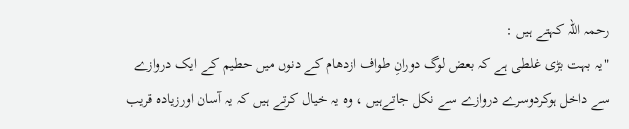رحمہ اللہ کہتے ہیں :
"یہ بہت بڑی غلطی ہے کہ بعض لوگ دورانِ طواف ازدھام کے دنوں میں حطیم کے ایک دروازے سے داخل ہوکردوسرے دروازے سے نکل جاتےہیں ، وہ یہ خیال کرتے ہیں کہ یہ آسان اورزيادہ قریب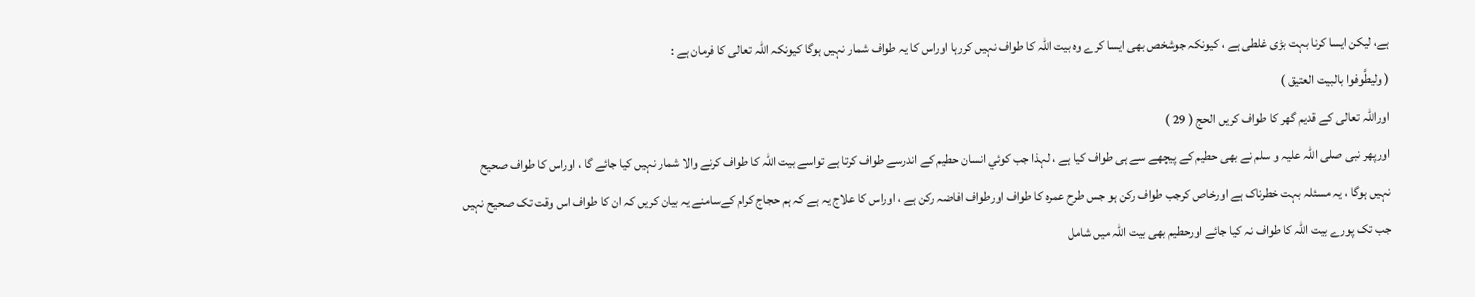ہے، لیکن ایسا کرنا بہت بڑی غلطی ہے ، کیونکہ جوشخص بھی ایسا کرے وہ بیت اللہ کا طواف نہيں کررہا اوراس کا یہ طواف شمار نہيں ہوگا کیونکہ اللہ تعالی کا فرمان ہے :
( وليطَّوفوا بالبيت العتيق )
اوراللہ تعالی کے قدیم گھر کا طواف کریں الحج ( 29 )
اورپھر نبی صلی اللہ علیہ و سلم نے بھی حطیم کے پیچھے سے ہی طواف کیا ہے ، لہذا جب کوئي انسان حطیم کے اندرسے طواف کرتا ہے تواسے بیت اللہ کا طواف کرنے والا شمار نہيں کیا جائے گا ، اوراس کا طواف صحیح نہيں ہوگا ، یہ مسئلہ بہت خطرناک ہے اورخاص کرجب طواف رکن ہو جس طرح عمرہ کا طواف اورطواف افاضہ رکن ہے ، اوراس کا علاج یہ ہے کہ ہم حجاج کرام کےسامنے یہ بیان کریں کہ ان کا طواف اس وقت تک صحیح نہیں جب تک پورے بیت اللہ کا طواف نہ کیا جائے اورحطیم بھی بیت اللہ میں شامل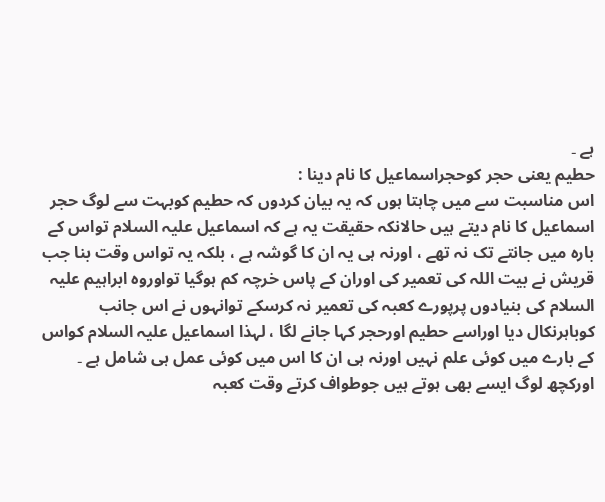ہے ۔
حطیم یعنی حجر کوحجراسماعیل کا نام دینا :
اس مناسبت سے میں چاہتا ہوں کہ یہ بیان کردوں کہ حطیم کوبہت سے لوگ حجر اسماعیل کا نام دیتے ہيں حالانکہ حقیقت یہ ہے کہ اسماعیل علیہ السلام تواس کے بارہ میں جانتے تک نہ تھے ، اورنہ ہی یہ ان کا گوشہ ہے ، بلکہ یہ تواس وقت بنا جب قریش نے بیت اللہ کی تعمیر کی اوران کے پاس خرچہ کم ہوگیا تواوروہ ابراہیم علیہ السلام کی بنیادوں پرپورے کعبہ کی تعمیر نہ کرسکے توانہوں نے اس جانب کوباہرنکال دیا اوراسے حطیم اورحجر کہا جانے لگا ، لہذا اسماعیل علیہ السلام کواس کے بارے میں کوئى علم نہيں اورنہ ہی ان کا اس میں کوئى عمل ہی شامل ہے ۔
اورکچھ لوگ ایسے بھی ہوتے ہیں جوطواف کرتے وقت کعبہ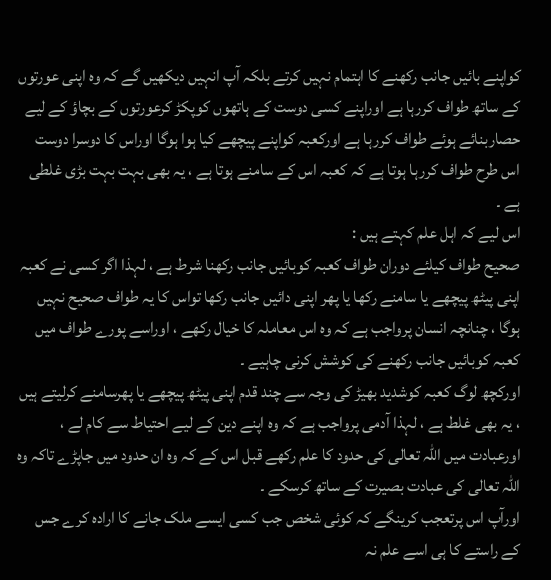کواپنے بائيں جانب رکھنے کا اہتمام نہیں کرتے بلکہ آپ انہیں دیکھیں گے کہ وہ اپنی عورتوں کے ساتھ طواف کررہا ہے اوراپنے کسی دوست کے ہاتھوں کوپکڑ کرعورتوں کے بچاؤ کے لیے حصاربنائے ہوئے طواف کررہا ہے اورکعبہ کواپنے پیچھے کیا ہوا ہوگا اوراس کا دوسرا دوست اس طرح طواف کررہا ہوتا ہے کہ کعبہ اس کے سامنے ہوتا ہے ، یہ بھی بہت بہت بڑی غلطی ہے ۔
اس لیے کہ اہل علم کہتے ہيں :
صحیح طواف کیلئے دوران طواف کعبہ کوبائيں جانب رکھنا شرط ہے ، لہذا اگر کسی نے کعبہ اپنی پیٹھ پیچھے یا سامنے رکھا یا پھر اپنی دائيں جانب رکھا تواس کا یہ طواف صحیح نہيں ہوگا ، چنانچہ انسان پرواجب ہے کہ وہ اس معاملہ کا خیال رکھے ، اوراسے پورے طواف میں کعبہ کوبائيں جانب رکھنے کی کوشش کرنی چاہیے ۔
اورکچھ لوگ کعبہ کوشدید بھیڑ کی وجہ سے چند قدم اپنی پیٹھ پیچھے یا پھرسامنے کرلیتے ہیں ، یہ بھی غلط ہے ، لہذا آدمی پرواجب ہے کہ وہ اپنے دین کے لیے احتیاط سے کام لے ، اورعبادت میں اللہ تعالی کی حدود کا علم رکھے قبل اس کے کہ وہ ان حدود میں جاپڑے تاکہ وہ اللہ تعالی کی عبادت بصیرت کے ساتھ کرسکے ۔
اورآپ اس پرتعجب کرینگے کہ کوئی شخص جب کسی ایسے ملک جانے کا ارادہ کرے جس کے راستے کا ہی اسے علم نہ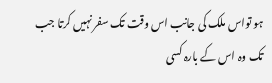ہو تواس ملک کی جانب اس وقت تک سفر نہیں کرتا جب تک وہ اس کے بارہ کسی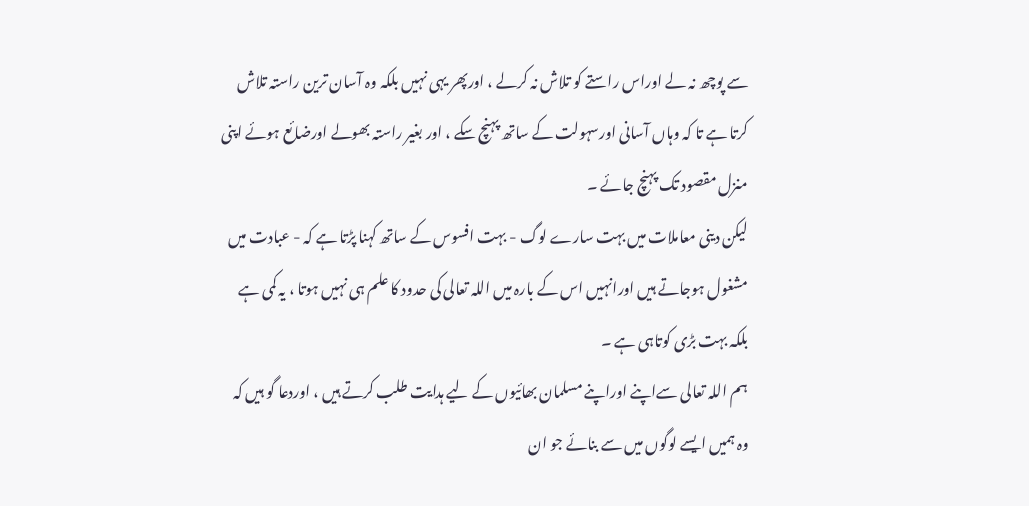سے پوچھ نہ لے اوراس راستے کو تلاش نہ کرلے ، اورپھر یہی نہيں بلکہ وہ آسان ترین راستہ تلاش کرتا ہے تا کہ وہاں آسانی اورسہولت کے ساتھ پہنچ سکے ، اور بغیر راستہ بھولے اورضائع ہوئے اپنی منزل مقصود تک پہنچ جائے ۔
لیکن دینی معاملات میں بہت سارے لوگ - بہت افسوس کے ساتھ کہنا پڑتا ہے کہ - عبادت میں مشغول ہوجاتے ہیں اورانہيں اس کے بارہ میں اللہ تعالی کی حدود کا علم ہی نہیں ہوتا ، یہ کمی ہے بلکہ بہت بڑی کوتاہی ہے ۔
ہم اللہ تعالی سےاپنے اوراپنے مسلمان بھائیوں کے لیے ہدایت طلب کرتے ہیں ، اوردعا گو ہیں کہ وہ ہمیں ایسے لوگوں میں سے بنائے جو ان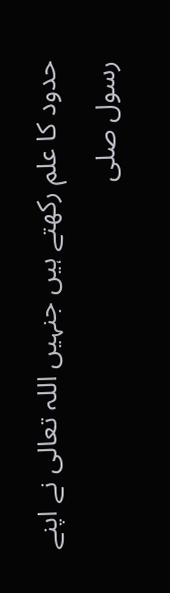حدود کا علم رکھتے ہیں جنہیں اللہ تعالی نے اپنے رسول صلی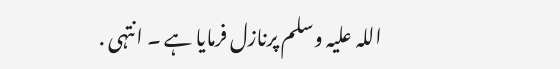اللہ علیہ وسلم پرنازل فرمایا ہے ۔ انتہی .